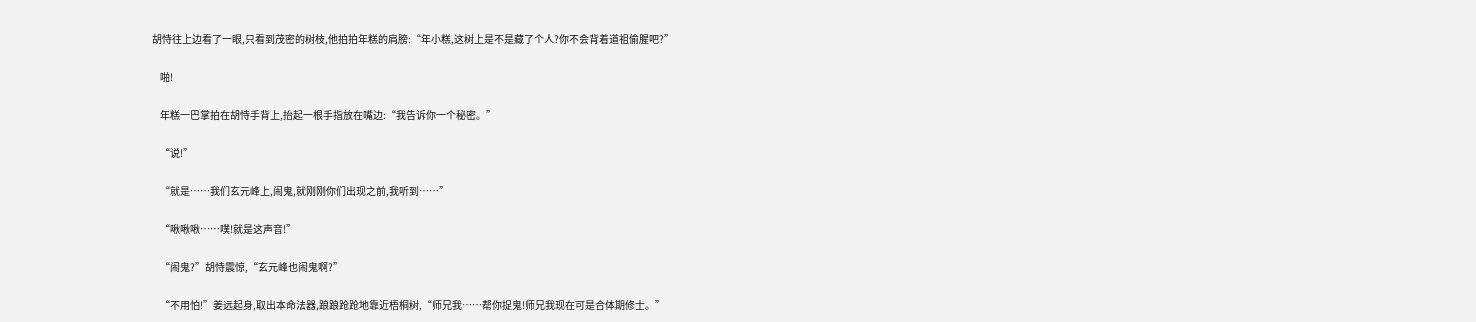胡恃往上边看了一眼,只看到茂密的树枝,他拍拍年糕的肩膀:“年小糕,这树上是不是藏了个人?你不会背着道祖偷腥吧?”

    啪!

    年糕一巴掌拍在胡恃手背上,抬起一根手指放在嘴边:“我告诉你一个秘密。”

    “说!”

    “就是……我们玄元峰上,闹鬼,就刚刚你们出现之前,我听到……”

    “啾啾啾……噗!就是这声音!”

    “闹鬼?”胡恃震惊,“玄元峰也闹鬼啊?”

    “不用怕!”姜远起身,取出本命法器,踉踉跄跄地靠近梧桐树,“师兄我……帮你捉鬼!师兄我现在可是合体期修士。”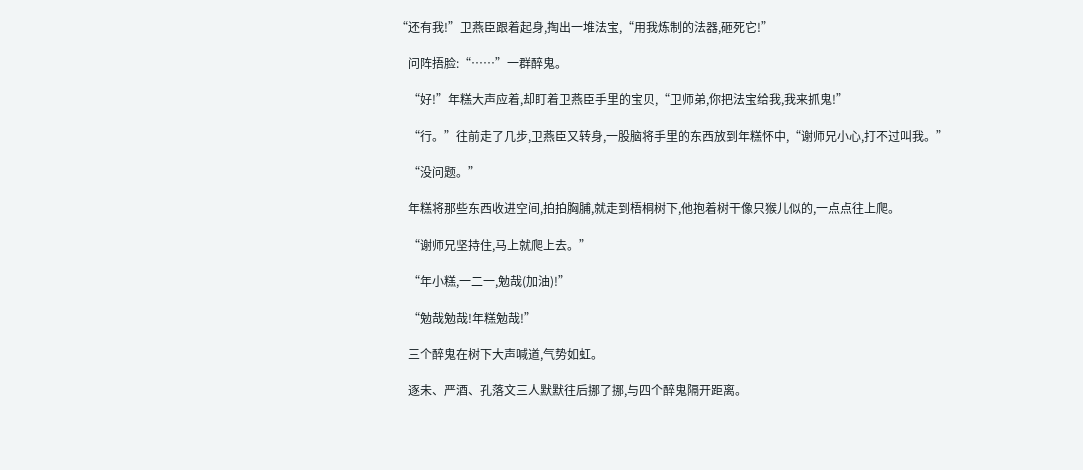“还有我!”卫燕臣跟着起身,掏出一堆法宝,“用我炼制的法器,砸死它!”

    问阵捂脸:“……”一群醉鬼。

    “好!”年糕大声应着,却盯着卫燕臣手里的宝贝,“卫师弟,你把法宝给我,我来抓鬼!”

    “行。”往前走了几步,卫燕臣又转身,一股脑将手里的东西放到年糕怀中,“谢师兄小心,打不过叫我。”

    “没问题。”

    年糕将那些东西收进空间,拍拍胸脯,就走到梧桐树下,他抱着树干像只猴儿似的,一点点往上爬。

    “谢师兄坚持住,马上就爬上去。”

    “年小糕,一二一,勉哉(加油)!”

    “勉哉勉哉!年糕勉哉!”

    三个醉鬼在树下大声喊道,气势如虹。

    逐未、严酒、孔落文三人默默往后挪了挪,与四个醉鬼隔开距离。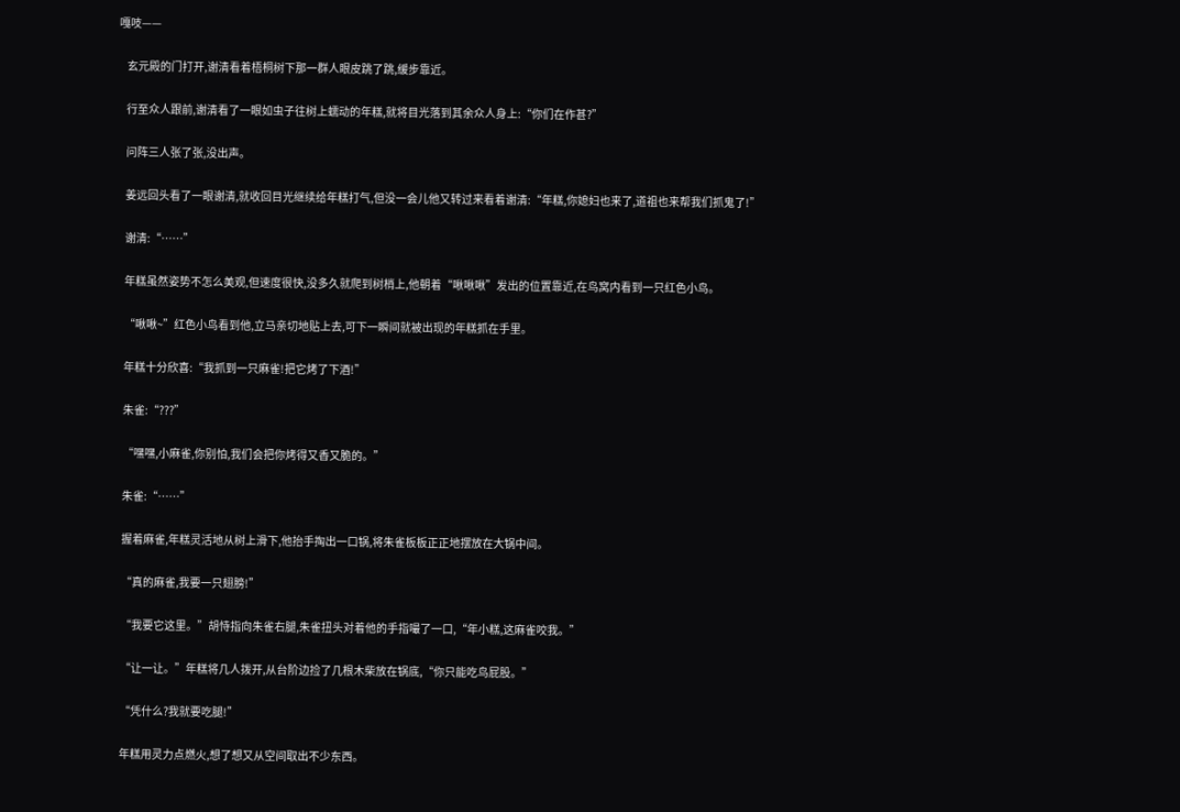嘎吱——

    玄元殿的门打开,谢清看着梧桐树下那一群人眼皮跳了跳,缓步靠近。

    行至众人跟前,谢清看了一眼如虫子往树上蠕动的年糕,就将目光落到其余众人身上:“你们在作甚?”

    问阵三人张了张,没出声。

    姜远回头看了一眼谢清,就收回目光继续给年糕打气,但没一会儿他又转过来看着谢清:“年糕,你媳妇也来了,道祖也来帮我们抓鬼了!”

    谢清:“……”

    年糕虽然姿势不怎么美观,但速度很快,没多久就爬到树梢上,他朝着“啾啾啾”发出的位置靠近,在鸟窝内看到一只红色小鸟。

    “啾啾~”红色小鸟看到他,立马亲切地贴上去,可下一瞬间就被出现的年糕抓在手里。

    年糕十分欣喜:“我抓到一只麻雀!把它烤了下酒!”

    朱雀:“???”

    “嘿嘿,小麻雀,你别怕,我们会把你烤得又香又脆的。”

    朱雀:“……”

    握着麻雀,年糕灵活地从树上滑下,他抬手掏出一口锅,将朱雀板板正正地摆放在大锅中间。

    “真的麻雀,我要一只翅膀!”

    “我要它这里。”胡恃指向朱雀右腿,朱雀扭头对着他的手指嘬了一口,“年小糕,这麻雀咬我。”

    “让一让。”年糕将几人拨开,从台阶边捡了几根木柴放在锅底,“你只能吃鸟屁股。”

    “凭什么?我就要吃腿!”

    年糕用灵力点燃火,想了想又从空间取出不少东西。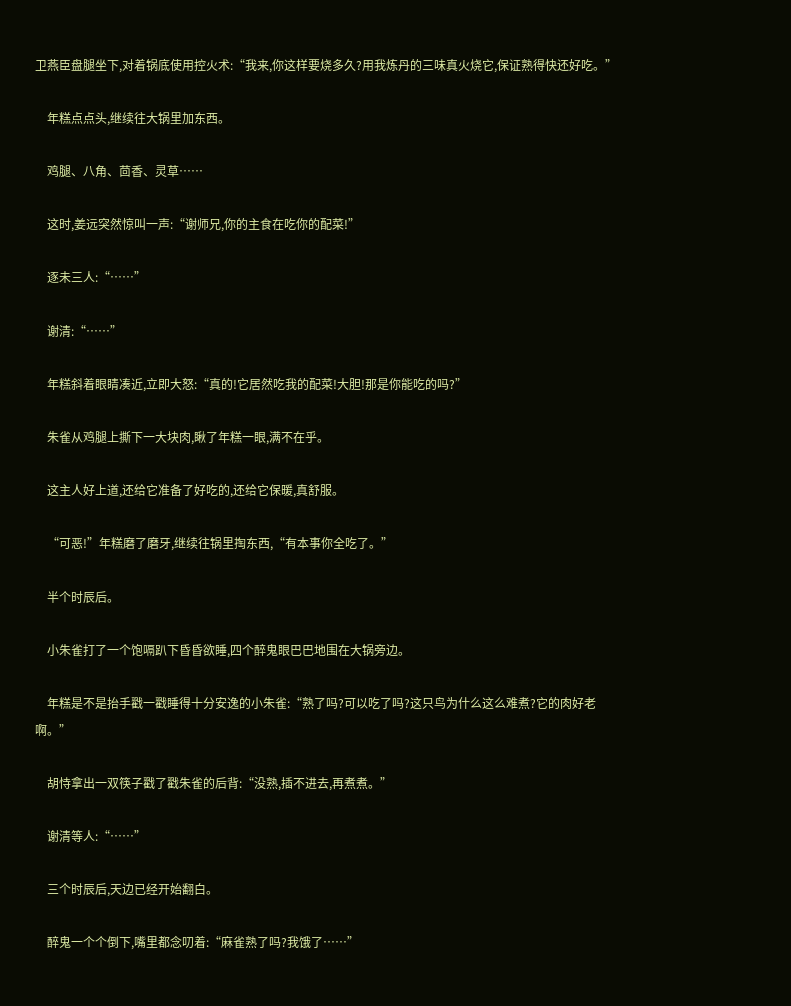卫燕臣盘腿坐下,对着锅底使用控火术:“我来,你这样要烧多久?用我炼丹的三味真火烧它,保证熟得快还好吃。”

    年糕点点头,继续往大锅里加东西。

    鸡腿、八角、茴香、灵草……

    这时,姜远突然惊叫一声:“谢师兄,你的主食在吃你的配菜!”

    逐未三人:“……”

    谢清:“……”

    年糕斜着眼睛凑近,立即大怒:“真的!它居然吃我的配菜!大胆!那是你能吃的吗?”

    朱雀从鸡腿上撕下一大块肉,瞅了年糕一眼,满不在乎。

    这主人好上道,还给它准备了好吃的,还给它保暖,真舒服。

    “可恶!”年糕磨了磨牙,继续往锅里掏东西,“有本事你全吃了。”

    半个时辰后。

    小朱雀打了一个饱嗝趴下昏昏欲睡,四个醉鬼眼巴巴地围在大锅旁边。

    年糕是不是抬手戳一戳睡得十分安逸的小朱雀:“熟了吗?可以吃了吗?这只鸟为什么这么难煮?它的肉好老啊。”

    胡恃拿出一双筷子戳了戳朱雀的后背:“没熟,插不进去,再煮煮。”

    谢清等人:“……”

    三个时辰后,天边已经开始翻白。

    醉鬼一个个倒下,嘴里都念叨着:“麻雀熟了吗?我饿了……”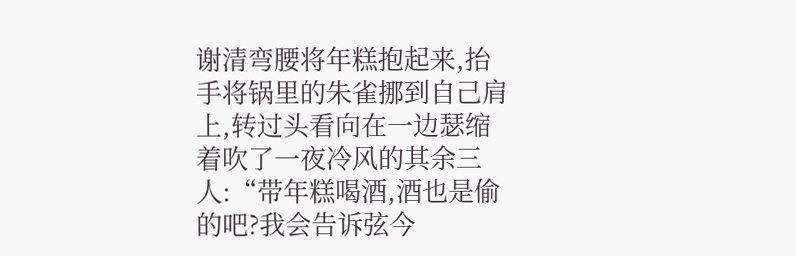谢清弯腰将年糕抱起来,抬手将锅里的朱雀挪到自己肩上,转过头看向在一边瑟缩着吹了一夜冷风的其余三人:“带年糕喝酒,酒也是偷的吧?我会告诉弦今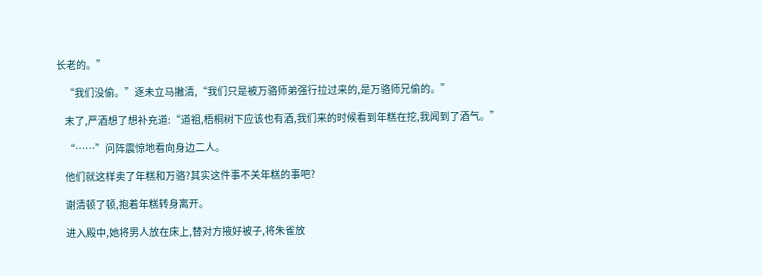长老的。”

    “我们没偷。”逐未立马撇清,“我们只是被万骆师弟强行拉过来的,是万骆师兄偷的。”

    末了,严酒想了想补充道:“道祖,梧桐树下应该也有酒,我们来的时候看到年糕在挖,我闻到了酒气。”

    “……”问阵震惊地看向身边二人。

    他们就这样卖了年糕和万骆?其实这件事不关年糕的事吧?

    谢清顿了顿,抱着年糕转身离开。

    进入殿中,她将男人放在床上,替对方掖好被子,将朱雀放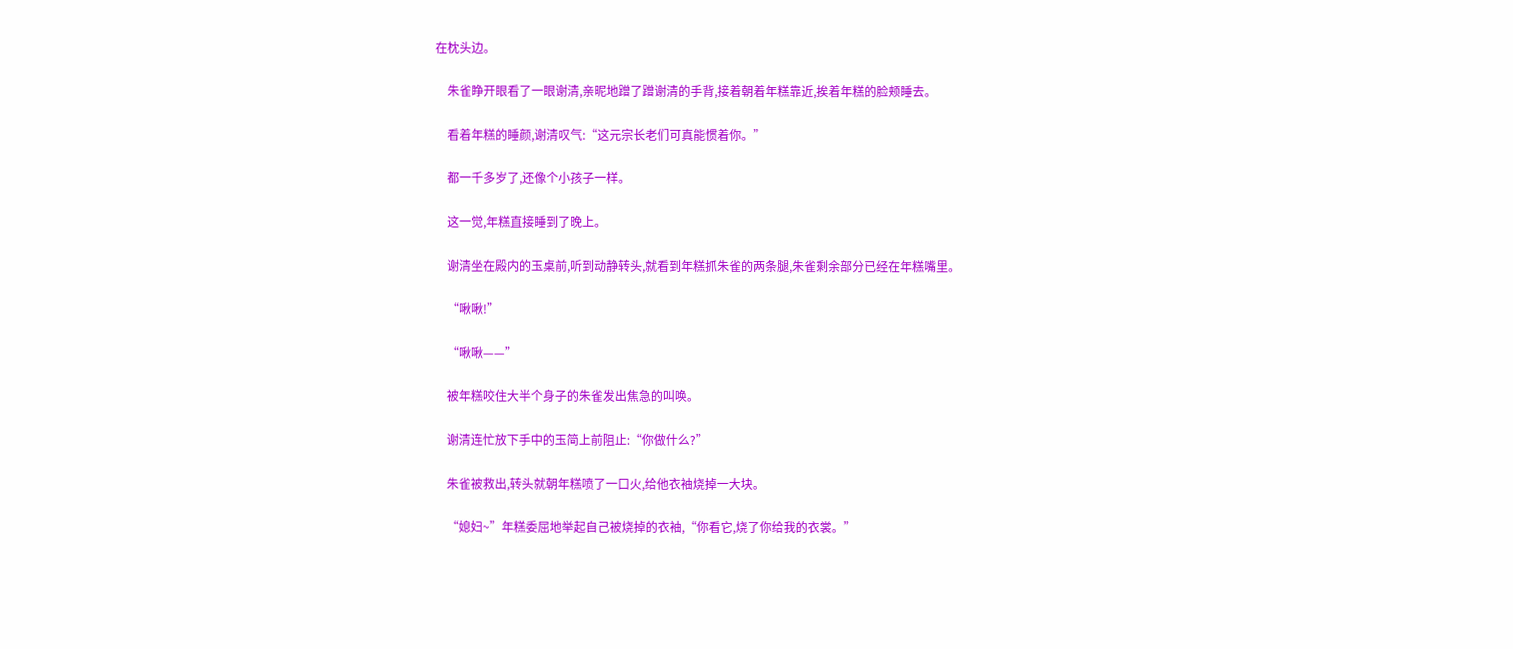在枕头边。

    朱雀睁开眼看了一眼谢清,亲昵地蹭了蹭谢清的手背,接着朝着年糕靠近,挨着年糕的脸颊睡去。

    看着年糕的睡颜,谢清叹气:“这元宗长老们可真能惯着你。”

    都一千多岁了,还像个小孩子一样。

    这一觉,年糕直接睡到了晚上。

    谢清坐在殿内的玉桌前,听到动静转头,就看到年糕抓朱雀的两条腿,朱雀剩余部分已经在年糕嘴里。

    “啾啾!”

    “啾啾——”

    被年糕咬住大半个身子的朱雀发出焦急的叫唤。

    谢清连忙放下手中的玉简上前阻止:“你做什么?”

    朱雀被救出,转头就朝年糕喷了一口火,给他衣袖烧掉一大块。

    “媳妇~”年糕委屈地举起自己被烧掉的衣袖,“你看它,烧了你给我的衣裳。”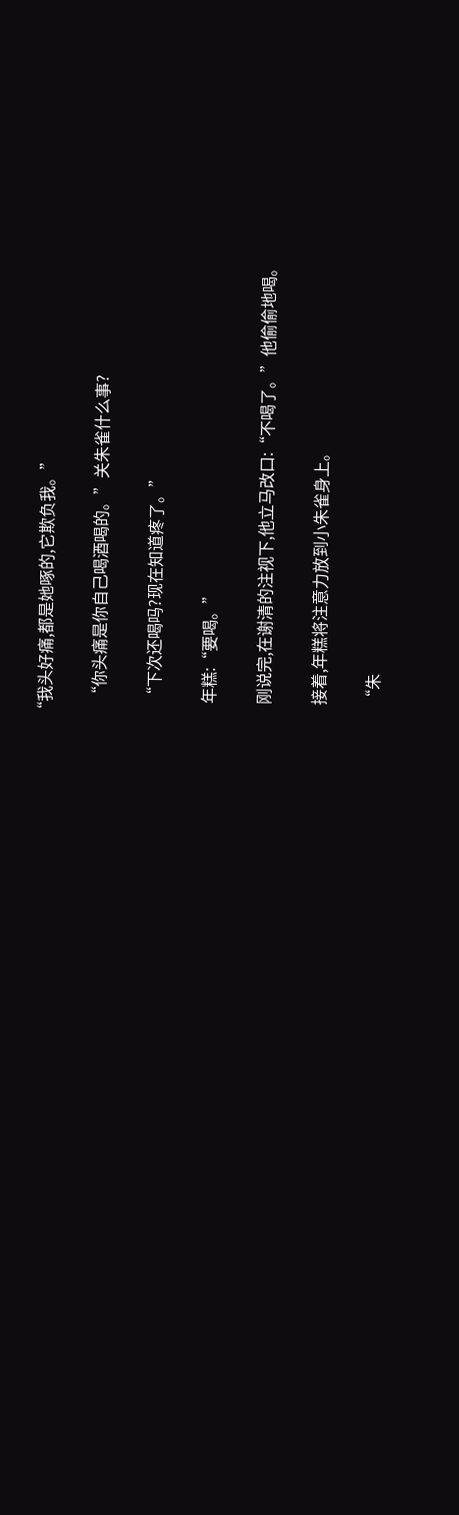“我头好痛,都是她啄的,它欺负我。”

    “你头痛是你自己喝酒喝的。”关朱雀什么事?

    “下次还喝吗?现在知道疼了。”

    年糕:“要喝。”

    刚说完,在谢清的注视下,他立马改口:“不喝了。”他偷偷地喝。

    接着,年糕将注意力放到小朱雀身上。

    “朱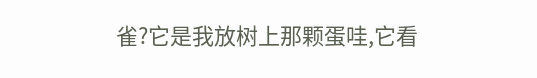雀?它是我放树上那颗蛋哇,它看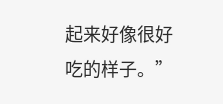起来好像很好吃的样子。”